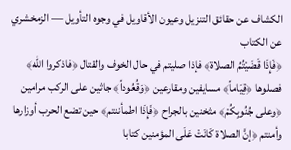الكشاف عن حقائق التنزيل وعيون الأقاويل في وجوه التأويل — الزمخشري
عن الكتاب
﴿فَإِذَا قَضَيْتُمُ الصلاة﴾ فإذا صليتم في حال الخوف والقتال ﴿فاذكروا الله﴾ فصلوها ﴿قِيَاماً﴾ مسايفين ومقارعين ﴿وَقُعُوداً﴾ جاثين على الركب مرامين ﴿وعلى جُنُوبِكُمْ﴾ مثخنين بالجراح ﴿فَإِذَا اطمأننتم﴾ حين تضع الحرب أوزارها وأمنتم ﴿إنَّ الصلاة كَانَتْ عَلَى المؤمنين كتابا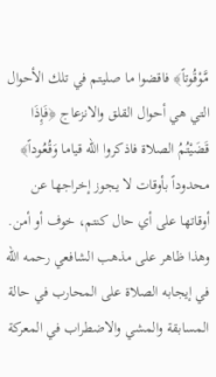مَّوْقُوتاً﴾ فاقضوا ما صليتم في تلك الأحوال التي هي أحوال القلق والانزعاج ﴿فَإِذَا قَضَيْتُمُ الصلاة فاذكروا الله قياما وَقُعُوداً﴾ محدوداً بأوقات لا يجوز إخراجها عن أوقاتها على أي حال كنتم، خوف أو أمن.
وهذا ظاهر على مذهب الشافعي رحمه الله في إيجابه الصلاة على المحارب في حالة المسابقة والمشي والاضطراب في المعركة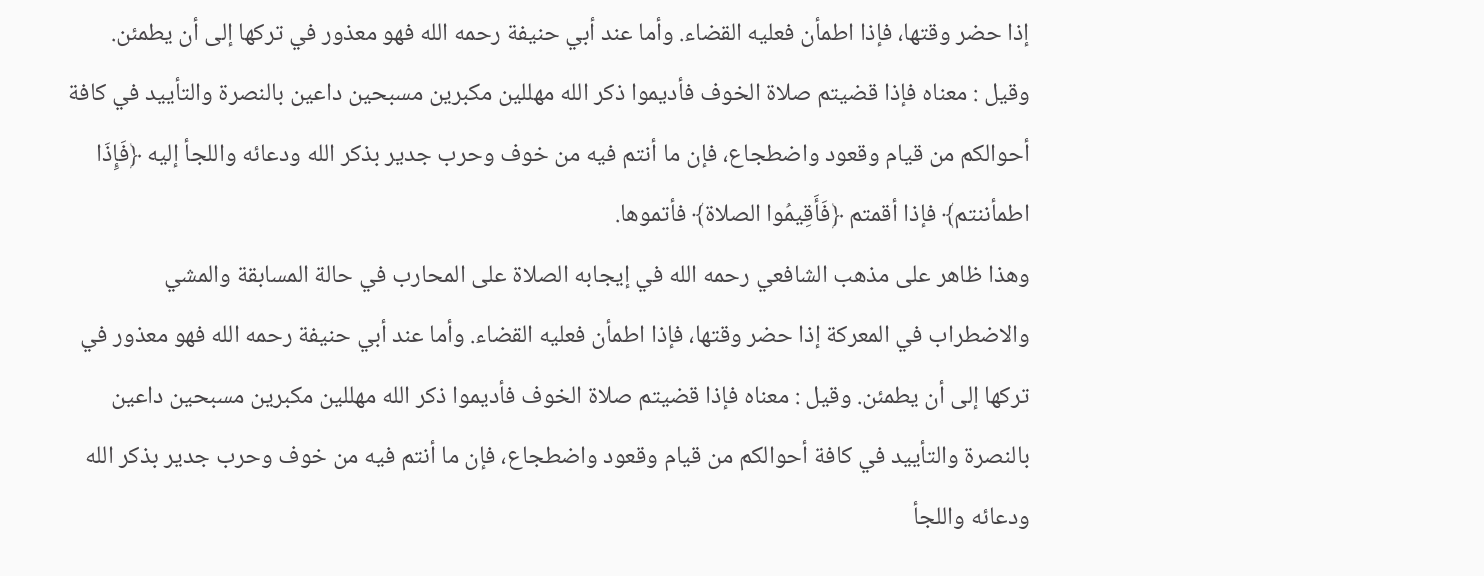إذا حضر وقتها، فإذا اطمأن فعليه القضاء. وأما عند أبي حنيفة رحمه الله فهو معذور في تركها إلى أن يطمئن. وقيل : معناه فإذا قضيتم صلاة الخوف فأديموا ذكر الله مهللين مكبرين مسبحين داعين بالنصرة والتأييد في كافة أحوالكم من قيام وقعود واضطجاع، فإن ما أنتم فيه من خوف وحرب جدير بذكر الله ودعائه واللجأ إليه ﴿فَإِذَا اطمأننتم﴾ فإذا أقمتم ﴿فَأَقِيمُوا الصلاة﴾ فأتموها.
وهذا ظاهر على مذهب الشافعي رحمه الله في إيجابه الصلاة على المحارب في حالة المسابقة والمشي والاضطراب في المعركة إذا حضر وقتها، فإذا اطمأن فعليه القضاء. وأما عند أبي حنيفة رحمه الله فهو معذور في تركها إلى أن يطمئن. وقيل : معناه فإذا قضيتم صلاة الخوف فأديموا ذكر الله مهللين مكبرين مسبحين داعين بالنصرة والتأييد في كافة أحوالكم من قيام وقعود واضطجاع، فإن ما أنتم فيه من خوف وحرب جدير بذكر الله ودعائه واللجأ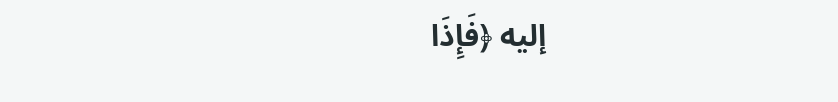إليه ﴿فَإِذَا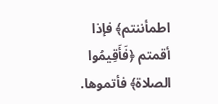اطمأننتم﴾ فإذا أقمتم ﴿فَأَقِيمُوا الصلاة﴾ فأتموها.